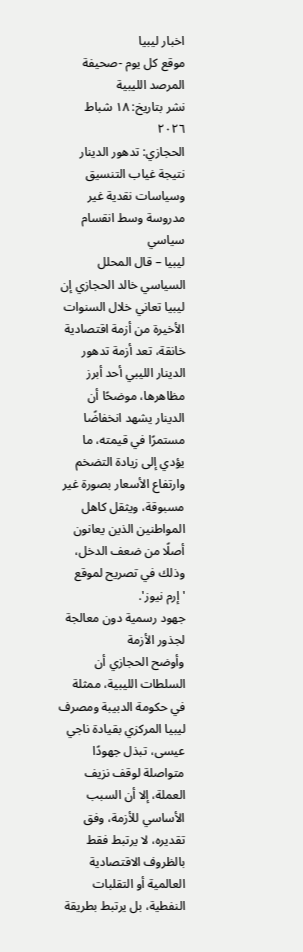اخبار ليبيا
موقع كل يوم -صحيفة المرصد الليبية
نشر بتاريخ: ١٨ شباط ٢٠٢٦
الحجازي: تدهور الدينار نتيجة غياب التنسيق وسياسات نقدية غير مدروسة وسط انقسام سياسي
ليبيا – قال المحلل السياسي خالد الحجازي إن ليبيا تعاني خلال السنوات الأخيرة من أزمة اقتصادية خانقة، تعد أزمة تدهور الدينار الليبي أحد أبرز مظاهرها، موضحًا أن الدينار يشهد انخفاضًا مستمرًا في قيمته، ما يؤدي إلى زيادة التضخم وارتفاع الأسعار بصورة غير مسبوقة، ويثقل كاهل المواطنين الذين يعانون أصلًا من ضعف الدخل، وذلك في تصريح لموقع 'إرم نيوز'.
جهود رسمية دون معالجة لجذور الأزمة
وأوضح الحجازي أن السلطات الليبية، ممثلة في حكومة الدبيبة ومصرف ليبيا المركزي بقيادة ناجي عيسى، تبذل جهودًا متواصلة لوقف نزيف العملة، إلا أن السبب الأساسي للأزمة، وفق تقديره، لا يرتبط فقط بالظروف الاقتصادية العالمية أو التقلبات النفطية، بل يرتبط بطريقة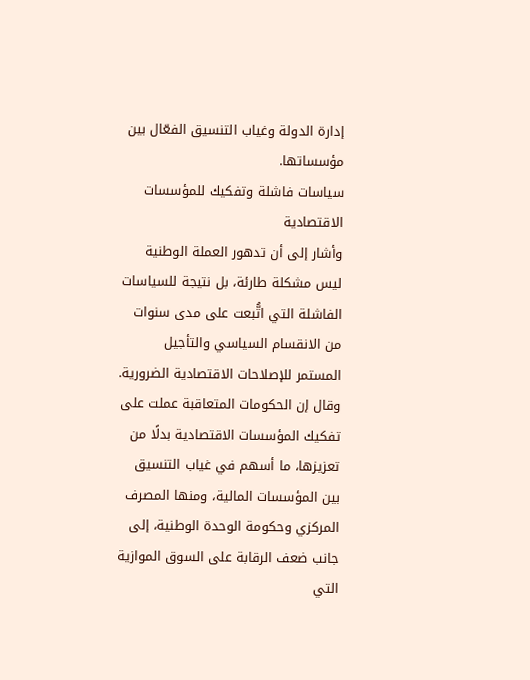إدارة الدولة وغياب التنسيق الفعّال بين مؤسساتها.
سياسات فاشلة وتفكيك للمؤسسات الاقتصادية
وأشار إلى أن تدهور العملة الوطنية ليس مشكلة طارئة، بل نتيجة للسياسات الفاشلة التي اتُّبعت على مدى سنوات من الانقسام السياسي والتأجيل المستمر للإصلاحات الاقتصادية الضرورية. وقال إن الحكومات المتعاقبة عملت على تفكيك المؤسسات الاقتصادية بدلًا من تعزيزها، ما أسهم في غياب التنسيق بين المؤسسات المالية، ومنها المصرف المركزي وحكومة الوحدة الوطنية، إلى جانب ضعف الرقابة على السوق الموازية التي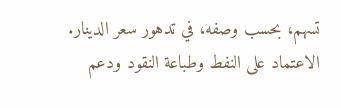تسهم، بحسب وصفه، في تدهور سعر الدينار.
الاعتماد على النفط وطباعة النقود ودعم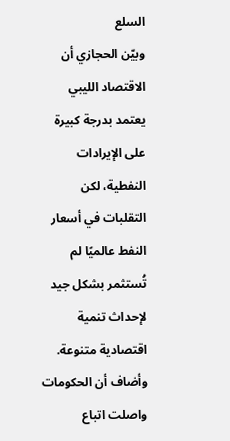السلع
وبيّن الحجازي أن الاقتصاد الليبي يعتمد بدرجة كبيرة على الإيرادات النفطية، لكن التقلبات في أسعار النفط عالميًا لم تُستثمر بشكل جيد لإحداث تنمية اقتصادية متنوعة. وأضاف أن الحكومات واصلت اتباع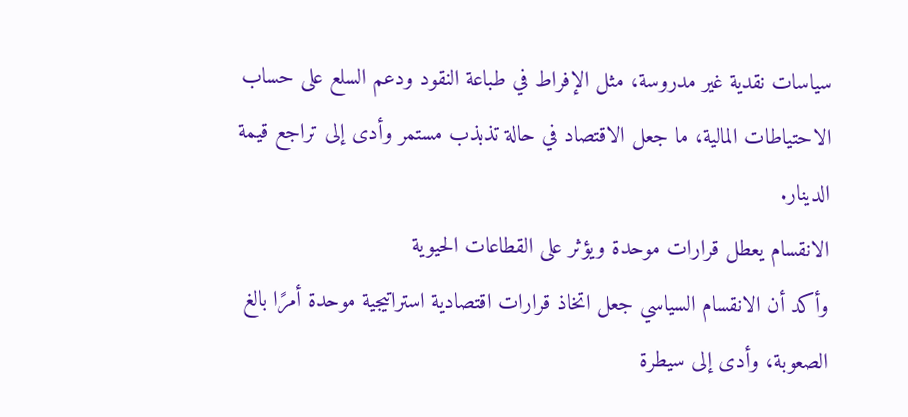سياسات نقدية غير مدروسة، مثل الإفراط في طباعة النقود ودعم السلع على حساب الاحتياطات المالية، ما جعل الاقتصاد في حالة تذبذب مستمر وأدى إلى تراجع قيمة الدينار.
الانقسام يعطل قرارات موحدة ويؤثر على القطاعات الحيوية
وأكد أن الانقسام السياسي جعل اتخاذ قرارات اقتصادية استراتيجية موحدة أمرًا بالغ الصعوبة، وأدى إلى سيطرة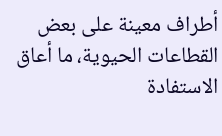أطراف معينة على بعض القطاعات الحيوية، ما أعاق الاستفادة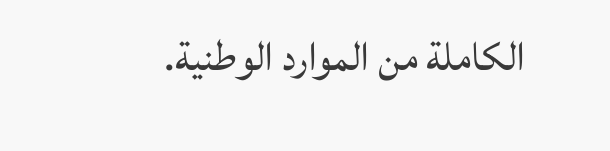الكاملة من الموارد الوطنية.